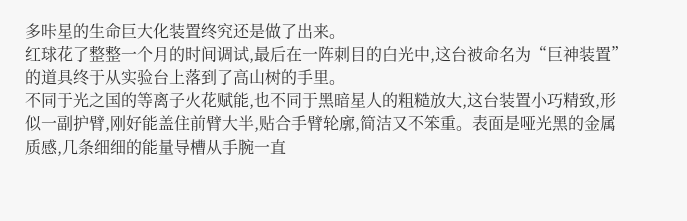多咔星的生命巨大化装置终究还是做了出来。
红球花了整整一个月的时间调试,最后在一阵刺目的白光中,这台被命名为“巨神装置”的道具终于从实验台上落到了高山树的手里。
不同于光之国的等离子火花赋能,也不同于黑暗星人的粗糙放大,这台装置小巧精致,形似一副护臂,刚好能盖住前臂大半,贴合手臂轮廓,简洁又不笨重。表面是哑光黑的金属质感,几条细细的能量导槽从手腕一直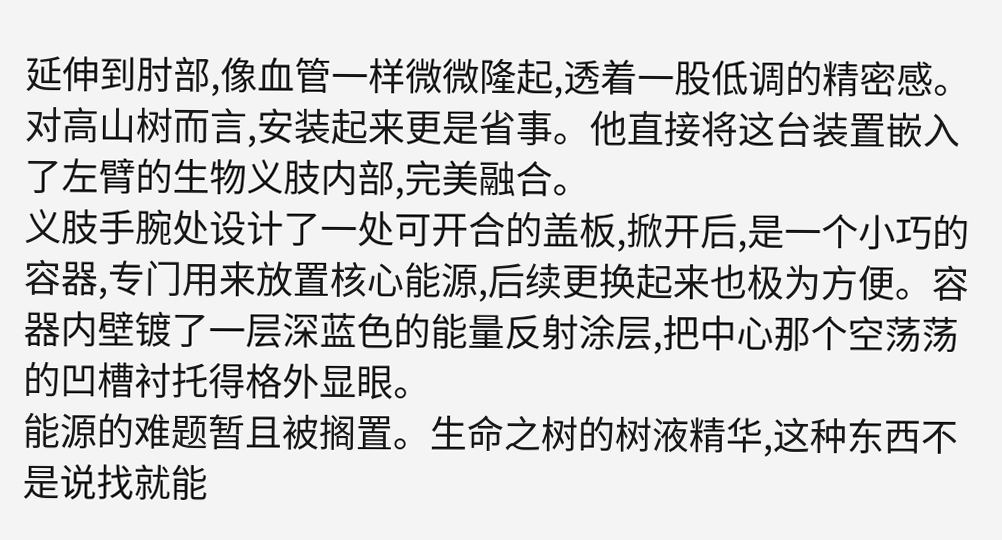延伸到肘部,像血管一样微微隆起,透着一股低调的精密感。
对高山树而言,安装起来更是省事。他直接将这台装置嵌入了左臂的生物义肢内部,完美融合。
义肢手腕处设计了一处可开合的盖板,掀开后,是一个小巧的容器,专门用来放置核心能源,后续更换起来也极为方便。容器内壁镀了一层深蓝色的能量反射涂层,把中心那个空荡荡的凹槽衬托得格外显眼。
能源的难题暂且被搁置。生命之树的树液精华,这种东西不是说找就能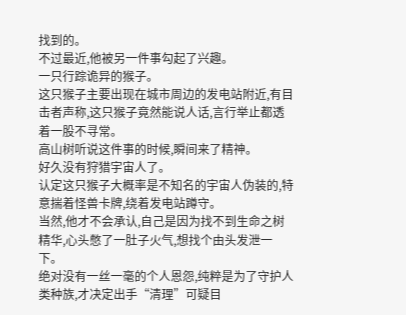找到的。
不过最近,他被另一件事勾起了兴趣。
一只行踪诡异的猴子。
这只猴子主要出现在城市周边的发电站附近,有目击者声称,这只猴子竟然能说人话,言行举止都透着一股不寻常。
高山树听说这件事的时候,瞬间来了精神。
好久没有狩猎宇宙人了。
认定这只猴子大概率是不知名的宇宙人伪装的,特意揣着怪兽卡牌,绕着发电站蹲守。
当然,他才不会承认,自己是因为找不到生命之树精华,心头憋了一肚子火气,想找个由头发泄一下。
绝对没有一丝一毫的个人恩怨,纯粹是为了守护人类种族,才决定出手“清理”可疑目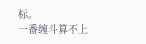标。
一番缠斗算不上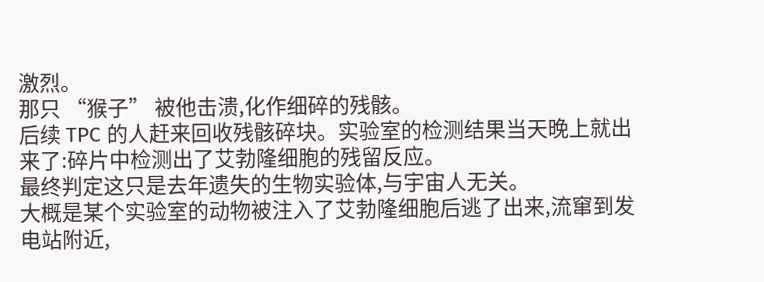激烈。
那只 “猴子” 被他击溃,化作细碎的残骸。
后续 TPC 的人赶来回收残骸碎块。实验室的检测结果当天晚上就出来了:碎片中检测出了艾勃隆细胞的残留反应。
最终判定这只是去年遗失的生物实验体,与宇宙人无关。
大概是某个实验室的动物被注入了艾勃隆细胞后逃了出来,流窜到发电站附近,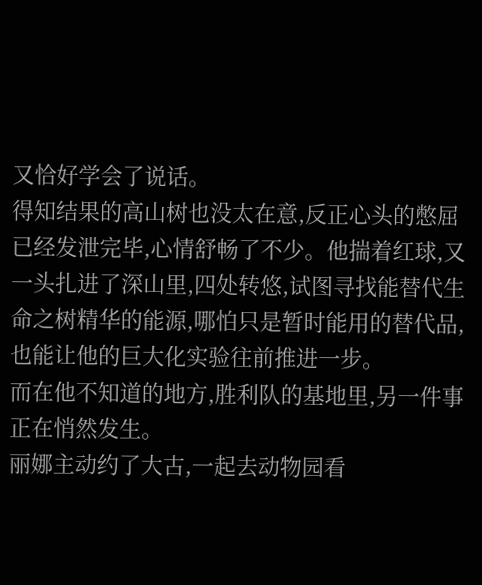又恰好学会了说话。
得知结果的高山树也没太在意,反正心头的憋屈已经发泄完毕,心情舒畅了不少。他揣着红球,又一头扎进了深山里,四处转悠,试图寻找能替代生命之树精华的能源,哪怕只是暂时能用的替代品,也能让他的巨大化实验往前推进一步。
而在他不知道的地方,胜利队的基地里,另一件事正在悄然发生。
丽娜主动约了大古,一起去动物园看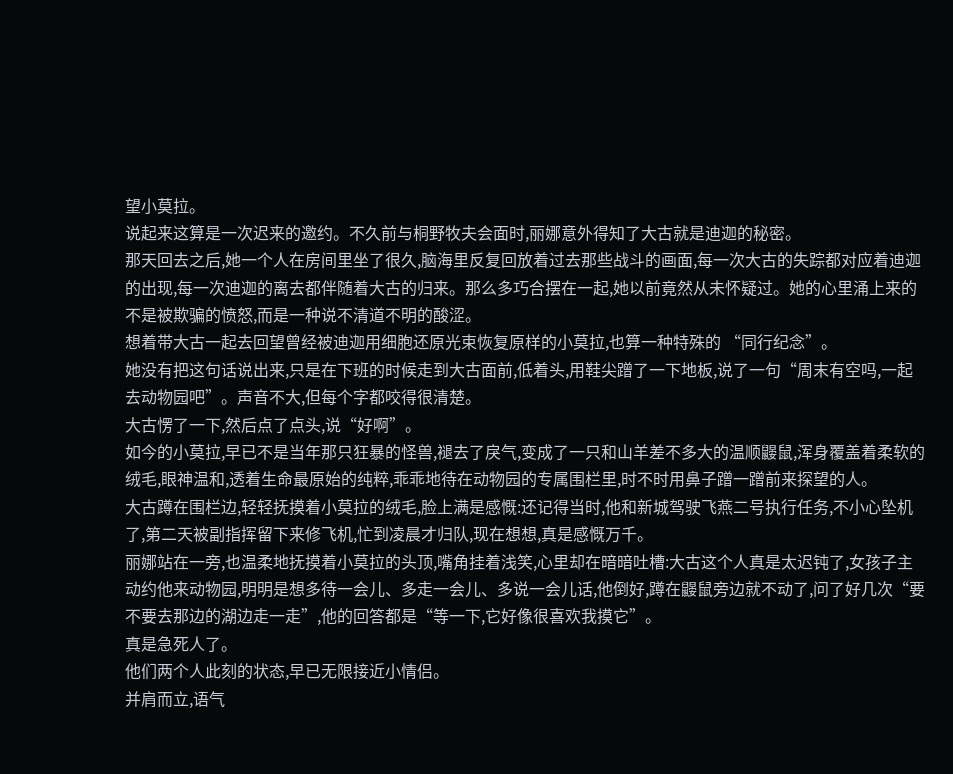望小莫拉。
说起来这算是一次迟来的邀约。不久前与桐野牧夫会面时,丽娜意外得知了大古就是迪迦的秘密。
那天回去之后,她一个人在房间里坐了很久,脑海里反复回放着过去那些战斗的画面,每一次大古的失踪都对应着迪迦的出现,每一次迪迦的离去都伴随着大古的归来。那么多巧合摆在一起,她以前竟然从未怀疑过。她的心里涌上来的不是被欺骗的愤怒,而是一种说不清道不明的酸涩。
想着带大古一起去回望曾经被迪迦用细胞还原光束恢复原样的小莫拉,也算一种特殊的 “同行纪念”。
她没有把这句话说出来,只是在下班的时候走到大古面前,低着头,用鞋尖蹭了一下地板,说了一句“周末有空吗,一起去动物园吧”。声音不大,但每个字都咬得很清楚。
大古愣了一下,然后点了点头,说“好啊”。
如今的小莫拉,早已不是当年那只狂暴的怪兽,褪去了戾气,变成了一只和山羊差不多大的温顺鼹鼠,浑身覆盖着柔软的绒毛,眼神温和,透着生命最原始的纯粹,乖乖地待在动物园的专属围栏里,时不时用鼻子蹭一蹭前来探望的人。
大古蹲在围栏边,轻轻抚摸着小莫拉的绒毛,脸上满是感慨:还记得当时,他和新城驾驶飞燕二号执行任务,不小心坠机了,第二天被副指挥留下来修飞机,忙到凌晨才归队,现在想想,真是感慨万千。
丽娜站在一旁,也温柔地抚摸着小莫拉的头顶,嘴角挂着浅笑,心里却在暗暗吐槽:大古这个人真是太迟钝了,女孩子主动约他来动物园,明明是想多待一会儿、多走一会儿、多说一会儿话,他倒好,蹲在鼹鼠旁边就不动了,问了好几次“要不要去那边的湖边走一走”,他的回答都是“等一下,它好像很喜欢我摸它”。
真是急死人了。
他们两个人此刻的状态,早已无限接近小情侣。
并肩而立,语气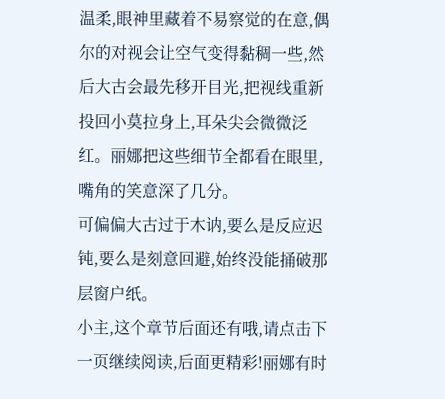温柔,眼神里藏着不易察觉的在意,偶尔的对视会让空气变得黏稠一些,然后大古会最先移开目光,把视线重新投回小莫拉身上,耳朵尖会微微泛红。丽娜把这些细节全都看在眼里,嘴角的笑意深了几分。
可偏偏大古过于木讷,要么是反应迟钝,要么是刻意回避,始终没能捅破那层窗户纸。
小主,这个章节后面还有哦,请点击下一页继续阅读,后面更精彩!丽娜有时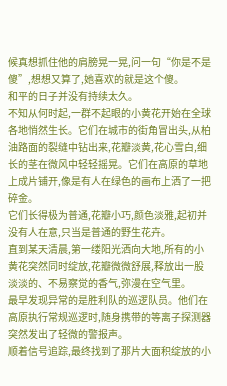候真想抓住他的肩膀晃一晃,问一句“你是不是傻”,想想又算了,她喜欢的就是这个傻。
和平的日子并没有持续太久。
不知从何时起,一群不起眼的小黄花开始在全球各地悄然生长。它们在城市的街角冒出头,从柏油路面的裂缝中钻出来,花瓣淡黄,花心雪白,细长的茎在微风中轻轻摇晃。它们在高原的草地上成片铺开,像是有人在绿色的画布上洒了一把碎金。
它们长得极为普通,花瓣小巧,颜色淡雅,起初并没有人在意,只当是普通的野生花卉。
直到某天清晨,第一缕阳光洒向大地,所有的小黄花突然同时绽放,花瓣微微舒展,释放出一股淡淡的、不易察觉的香气,弥漫在空气里。
最早发现异常的是胜利队的巡逻队员。他们在高原执行常规巡逻时,随身携带的等离子探测器突然发出了轻微的警报声。
顺着信号追踪,最终找到了那片大面积绽放的小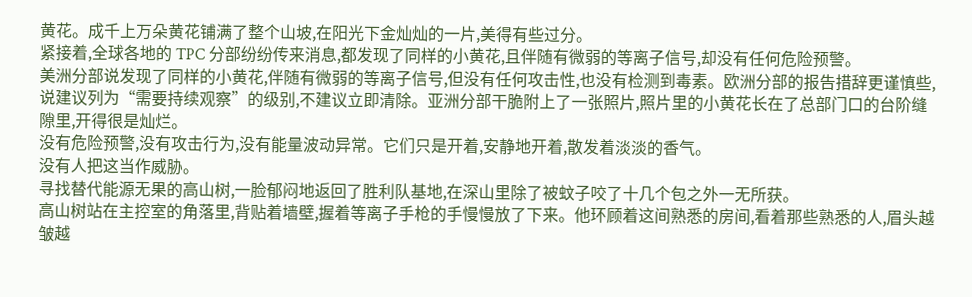黄花。成千上万朵黄花铺满了整个山坡,在阳光下金灿灿的一片,美得有些过分。
紧接着,全球各地的 TPC 分部纷纷传来消息,都发现了同样的小黄花,且伴随有微弱的等离子信号,却没有任何危险预警。
美洲分部说发现了同样的小黄花,伴随有微弱的等离子信号,但没有任何攻击性,也没有检测到毒素。欧洲分部的报告措辞更谨慎些,说建议列为“需要持续观察”的级别,不建议立即清除。亚洲分部干脆附上了一张照片,照片里的小黄花长在了总部门口的台阶缝隙里,开得很是灿烂。
没有危险预警,没有攻击行为,没有能量波动异常。它们只是开着,安静地开着,散发着淡淡的香气。
没有人把这当作威胁。
寻找替代能源无果的高山树,一脸郁闷地返回了胜利队基地,在深山里除了被蚊子咬了十几个包之外一无所获。
高山树站在主控室的角落里,背贴着墙壁,握着等离子手枪的手慢慢放了下来。他环顾着这间熟悉的房间,看着那些熟悉的人,眉头越皱越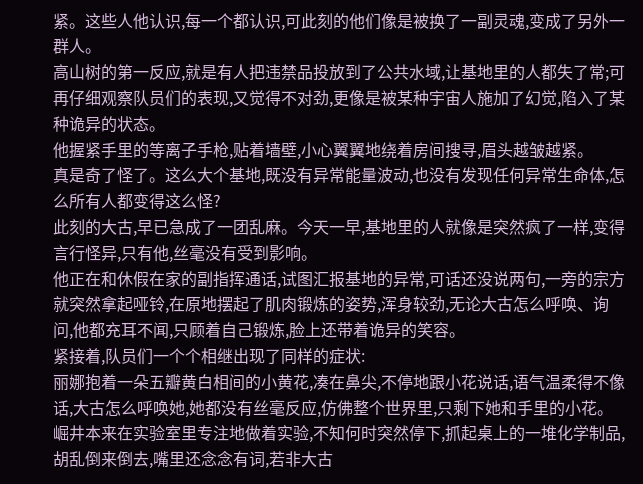紧。这些人他认识,每一个都认识,可此刻的他们像是被换了一副灵魂,变成了另外一群人。
高山树的第一反应,就是有人把违禁品投放到了公共水域,让基地里的人都失了常;可再仔细观察队员们的表现,又觉得不对劲,更像是被某种宇宙人施加了幻觉,陷入了某种诡异的状态。
他握紧手里的等离子手枪,贴着墙壁,小心翼翼地绕着房间搜寻,眉头越皱越紧。
真是奇了怪了。这么大个基地,既没有异常能量波动,也没有发现任何异常生命体,怎么所有人都变得这么怪?
此刻的大古,早已急成了一团乱麻。今天一早,基地里的人就像是突然疯了一样,变得言行怪异,只有他,丝毫没有受到影响。
他正在和休假在家的副指挥通话,试图汇报基地的异常,可话还没说两句,一旁的宗方就突然拿起哑铃,在原地摆起了肌肉锻炼的姿势,浑身较劲,无论大古怎么呼唤、询问,他都充耳不闻,只顾着自己锻炼,脸上还带着诡异的笑容。
紧接着,队员们一个个相继出现了同样的症状:
丽娜抱着一朵五瓣黄白相间的小黄花,凑在鼻尖,不停地跟小花说话,语气温柔得不像话,大古怎么呼唤她,她都没有丝毫反应,仿佛整个世界里,只剩下她和手里的小花。
崛井本来在实验室里专注地做着实验,不知何时突然停下,抓起桌上的一堆化学制品,胡乱倒来倒去,嘴里还念念有词,若非大古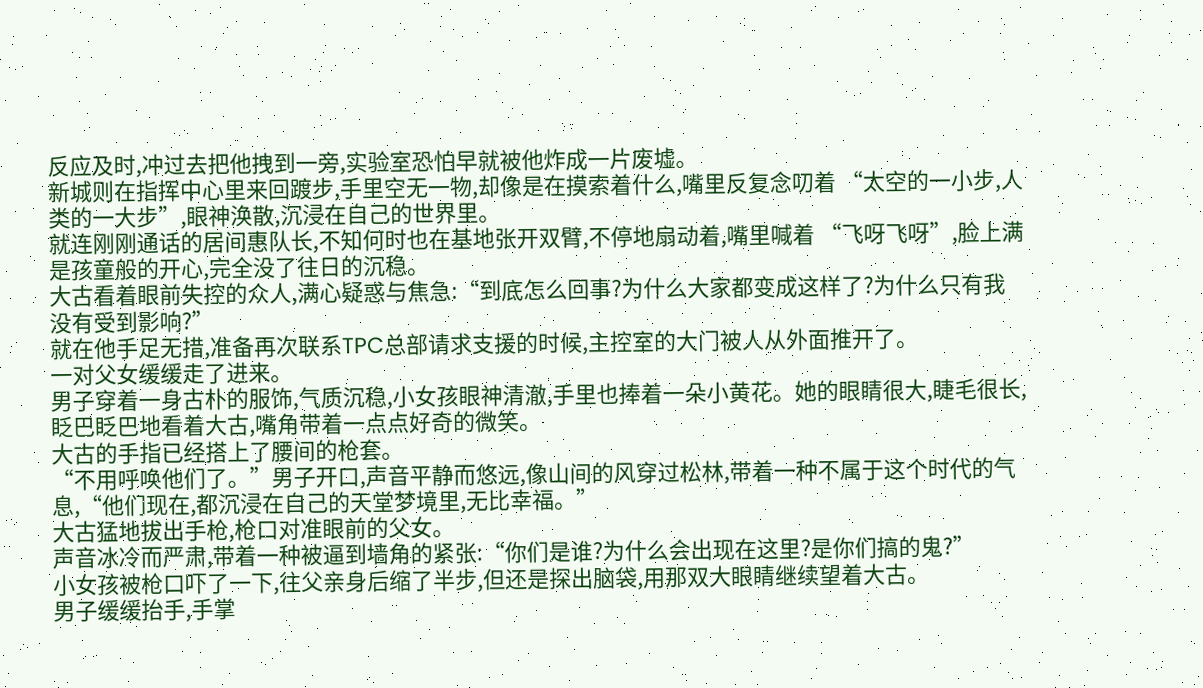反应及时,冲过去把他拽到一旁,实验室恐怕早就被他炸成一片废墟。
新城则在指挥中心里来回踱步,手里空无一物,却像是在摸索着什么,嘴里反复念叨着 “太空的一小步,人类的一大步”,眼神涣散,沉浸在自己的世界里。
就连刚刚通话的居间惠队长,不知何时也在基地张开双臂,不停地扇动着,嘴里喊着 “飞呀飞呀”,脸上满是孩童般的开心,完全没了往日的沉稳。
大古看着眼前失控的众人,满心疑惑与焦急:“到底怎么回事?为什么大家都变成这样了?为什么只有我没有受到影响?”
就在他手足无措,准备再次联系TPC总部请求支援的时候,主控室的大门被人从外面推开了。
一对父女缓缓走了进来。
男子穿着一身古朴的服饰,气质沉稳,小女孩眼神清澈,手里也捧着一朵小黄花。她的眼睛很大,睫毛很长,眨巴眨巴地看着大古,嘴角带着一点点好奇的微笑。
大古的手指已经搭上了腰间的枪套。
“不用呼唤他们了。”男子开口,声音平静而悠远,像山间的风穿过松林,带着一种不属于这个时代的气息,“他们现在,都沉浸在自己的天堂梦境里,无比幸福。”
大古猛地拔出手枪,枪口对准眼前的父女。
声音冰冷而严肃,带着一种被逼到墙角的紧张:“你们是谁?为什么会出现在这里?是你们搞的鬼?”
小女孩被枪口吓了一下,往父亲身后缩了半步,但还是探出脑袋,用那双大眼睛继续望着大古。
男子缓缓抬手,手掌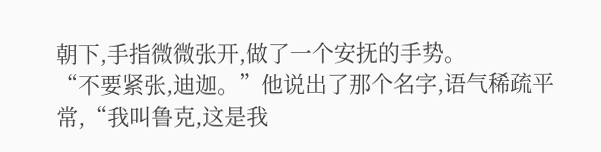朝下,手指微微张开,做了一个安抚的手势。
“不要紧张,迪迦。”他说出了那个名字,语气稀疏平常,“我叫鲁克,这是我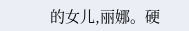的女儿,丽娜。硬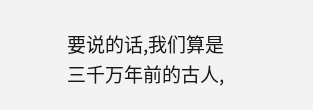要说的话,我们算是三千万年前的古人,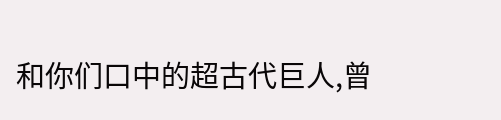和你们口中的超古代巨人,曾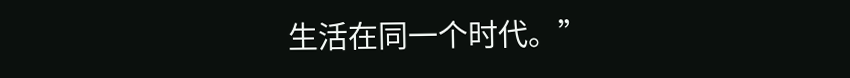生活在同一个时代。”